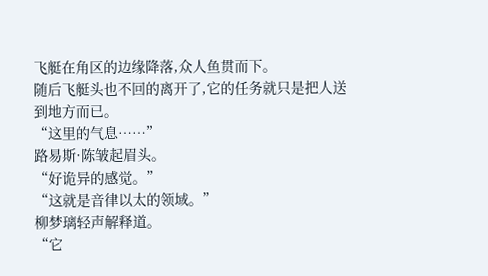飞艇在角区的边缘降落,众人鱼贯而下。
随后飞艇头也不回的离开了,它的任务就只是把人送到地方而已。
“这里的气息……”
路易斯·陈皱起眉头。
“好诡异的感觉。”
“这就是音律以太的领域。”
柳梦璃轻声解释道。
“它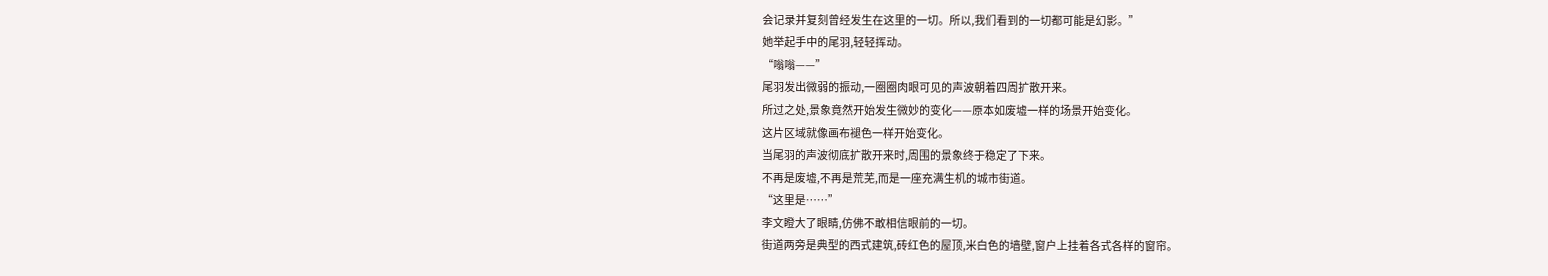会记录并复刻曾经发生在这里的一切。所以,我们看到的一切都可能是幻影。”
她举起手中的尾羽,轻轻挥动。
“嗡嗡——”
尾羽发出微弱的振动,一圈圈肉眼可见的声波朝着四周扩散开来。
所过之处,景象竟然开始发生微妙的变化——原本如废墟一样的场景开始变化。
这片区域就像画布褪色一样开始变化。
当尾羽的声波彻底扩散开来时,周围的景象终于稳定了下来。
不再是废墟,不再是荒芜,而是一座充满生机的城市街道。
“这里是……”
李文瞪大了眼睛,仿佛不敢相信眼前的一切。
街道两旁是典型的西式建筑,砖红色的屋顶,米白色的墙壁,窗户上挂着各式各样的窗帘。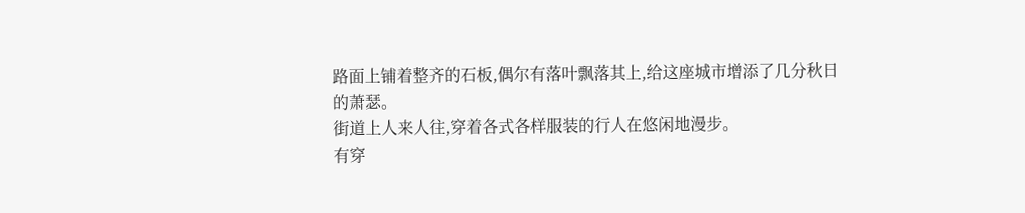路面上铺着整齐的石板,偶尔有落叶飘落其上,给这座城市增添了几分秋日的萧瑟。
街道上人来人往,穿着各式各样服装的行人在悠闲地漫步。
有穿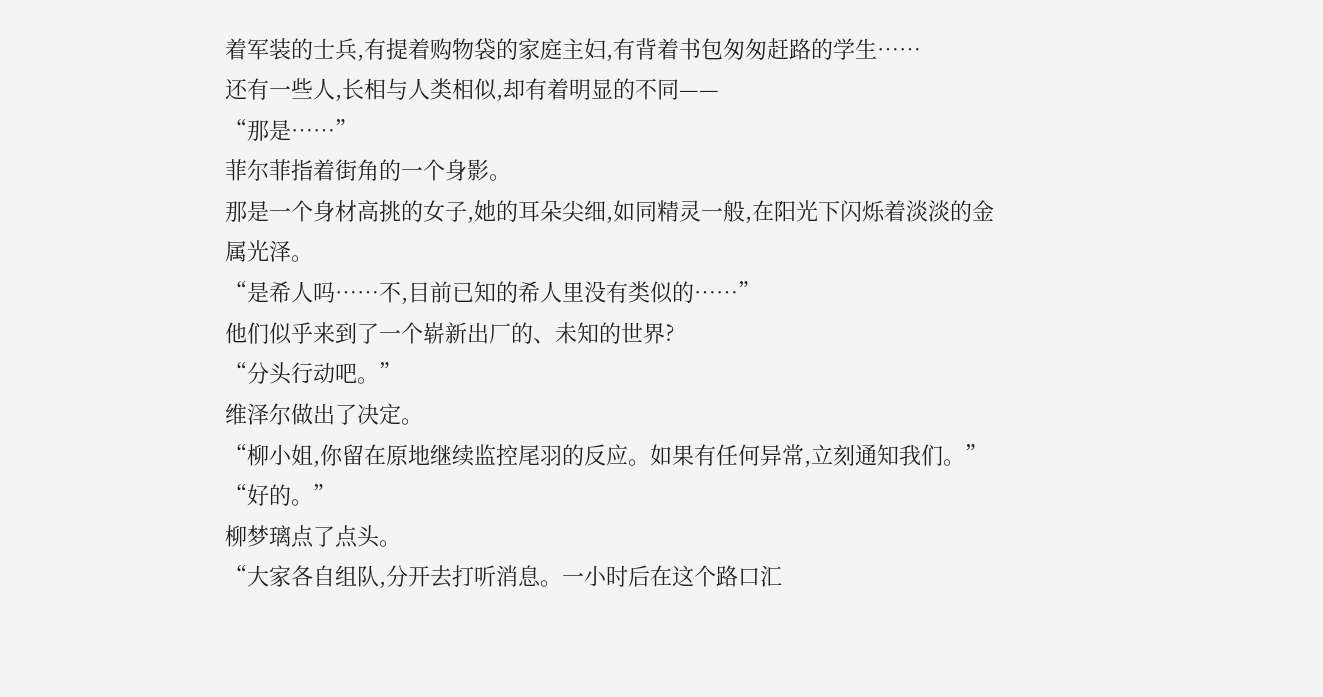着军装的士兵,有提着购物袋的家庭主妇,有背着书包匆匆赶路的学生……
还有一些人,长相与人类相似,却有着明显的不同——
“那是……”
菲尔菲指着街角的一个身影。
那是一个身材高挑的女子,她的耳朵尖细,如同精灵一般,在阳光下闪烁着淡淡的金属光泽。
“是希人吗……不,目前已知的希人里没有类似的……”
他们似乎来到了一个崭新出厂的、未知的世界?
“分头行动吧。”
维泽尔做出了决定。
“柳小姐,你留在原地继续监控尾羽的反应。如果有任何异常,立刻通知我们。”
“好的。”
柳梦璃点了点头。
“大家各自组队,分开去打听消息。一小时后在这个路口汇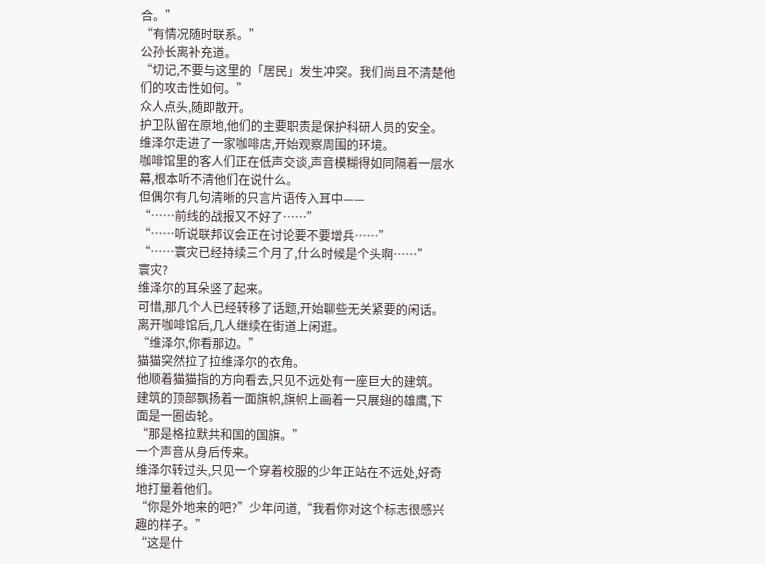合。”
“有情况随时联系。”
公孙长离补充道。
“切记,不要与这里的「居民」发生冲突。我们尚且不清楚他们的攻击性如何。”
众人点头,随即散开。
护卫队留在原地,他们的主要职责是保护科研人员的安全。
维泽尔走进了一家咖啡店,开始观察周围的环境。
咖啡馆里的客人们正在低声交谈,声音模糊得如同隔着一层水幕,根本听不清他们在说什么。
但偶尔有几句清晰的只言片语传入耳中——
“……前线的战报又不好了……”
“……听说联邦议会正在讨论要不要增兵……”
“……寰灾已经持续三个月了,什么时候是个头啊……”
寰灾?
维泽尔的耳朵竖了起来。
可惜,那几个人已经转移了话题,开始聊些无关紧要的闲话。
离开咖啡馆后,几人继续在街道上闲逛。
“维泽尔,你看那边。”
猫猫突然拉了拉维泽尔的衣角。
他顺着猫猫指的方向看去,只见不远处有一座巨大的建筑。
建筑的顶部飘扬着一面旗帜,旗帜上画着一只展翅的雄鹰,下面是一圈齿轮。
“那是格拉默共和国的国旗。”
一个声音从身后传来。
维泽尔转过头,只见一个穿着校服的少年正站在不远处,好奇地打量着他们。
“你是外地来的吧?”少年问道,“我看你对这个标志很感兴趣的样子。”
“这是什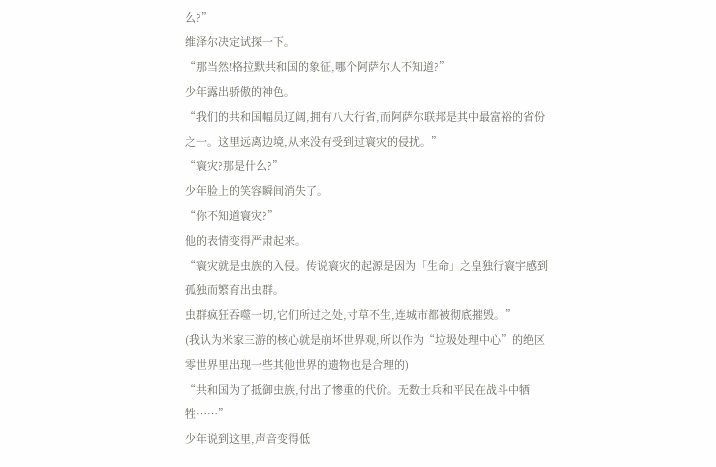么?”
维泽尔决定试探一下。
“那当然!格拉默共和国的象征,哪个阿萨尔人不知道?”
少年露出骄傲的神色。
“我们的共和国幅员辽阔,拥有八大行省,而阿萨尔联邦是其中最富裕的省份之一。这里远离边境,从来没有受到过寰灾的侵扰。”
“寰灾?那是什么?”
少年脸上的笑容瞬间消失了。
“你不知道寰灾?”
他的表情变得严肃起来。
“寰灾就是虫族的入侵。传说寰灾的起源是因为「生命」之皇独行寰宇感到孤独而繁育出虫群。
虫群疯狂吞噬一切,它们所过之处,寸草不生,连城市都被彻底摧毁。”
(我认为米家三游的核心就是崩坏世界观,所以作为“垃圾处理中心”的绝区零世界里出现一些其他世界的遗物也是合理的)
“共和国为了抵御虫族,付出了惨重的代价。无数士兵和平民在战斗中牺牲……”
少年说到这里,声音变得低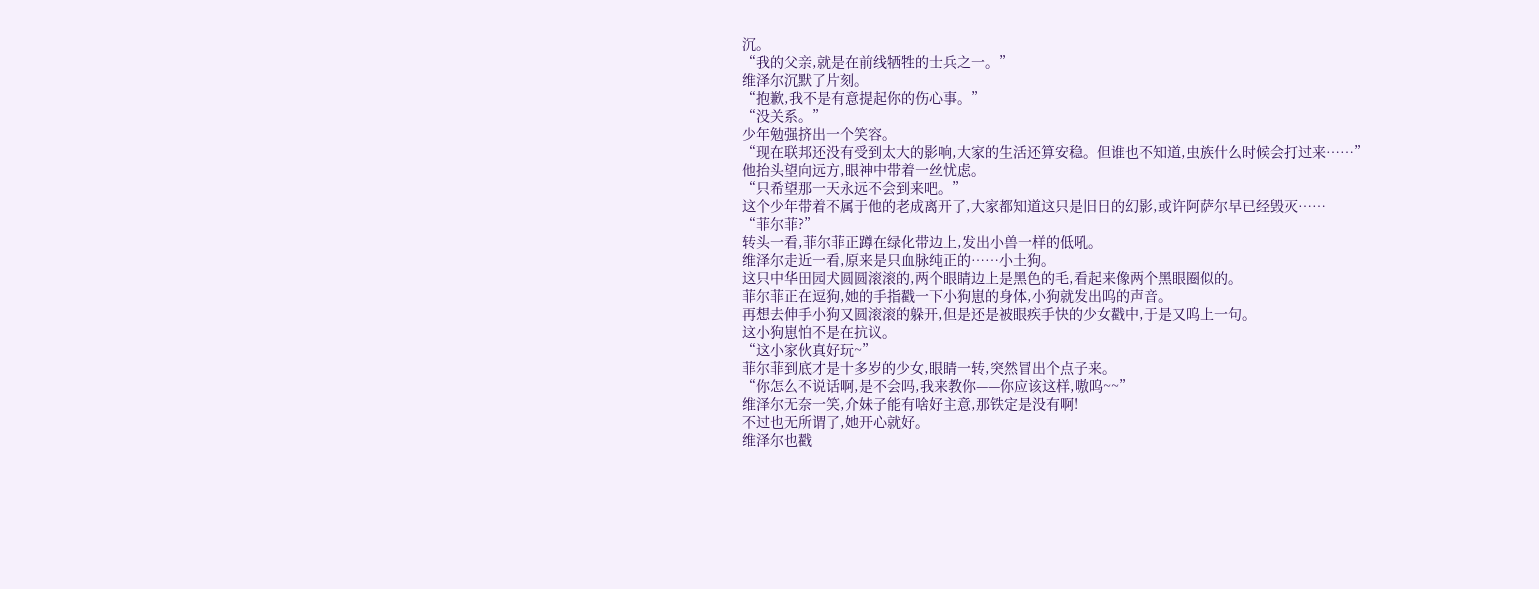沉。
“我的父亲,就是在前线牺牲的士兵之一。”
维泽尔沉默了片刻。
“抱歉,我不是有意提起你的伤心事。”
“没关系。”
少年勉强挤出一个笑容。
“现在联邦还没有受到太大的影响,大家的生活还算安稳。但谁也不知道,虫族什么时候会打过来……”
他抬头望向远方,眼神中带着一丝忧虑。
“只希望那一天永远不会到来吧。”
这个少年带着不属于他的老成离开了,大家都知道这只是旧日的幻影,或许阿萨尔早已经毁灭……
“菲尔菲?”
转头一看,菲尔菲正蹲在绿化带边上,发出小兽一样的低吼。
维泽尔走近一看,原来是只血脉纯正的……小土狗。
这只中华田园犬圆圆滚滚的,两个眼睛边上是黑色的毛,看起来像两个黑眼圈似的。
菲尔菲正在逗狗,她的手指戳一下小狗崽的身体,小狗就发出呜的声音。
再想去伸手小狗又圆滚滚的躲开,但是还是被眼疾手快的少女戳中,于是又呜上一句。
这小狗崽怕不是在抗议。
“这小家伙真好玩~”
菲尔菲到底才是十多岁的少女,眼睛一转,突然冒出个点子来。
“你怎么不说话啊,是不会吗,我来教你——你应该这样,嗷呜~~”
维泽尔无奈一笑,介妹子能有啥好主意,那铁定是没有啊!
不过也无所谓了,她开心就好。
维泽尔也戳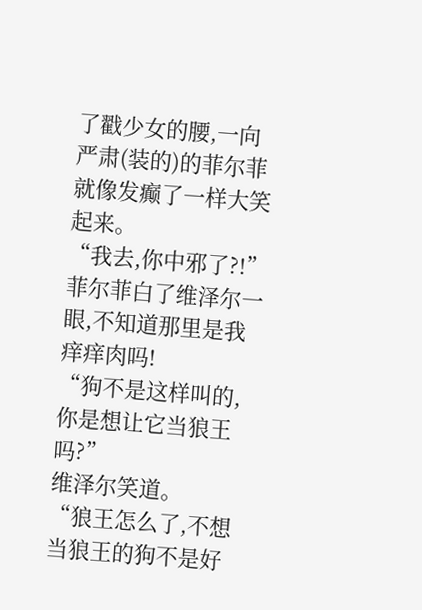了戳少女的腰,一向严肃(装的)的菲尔菲就像发癫了一样大笑起来。
“我去,你中邪了?!”
菲尔菲白了维泽尔一眼,不知道那里是我痒痒肉吗!
“狗不是这样叫的,你是想让它当狼王吗?”
维泽尔笑道。
“狼王怎么了,不想当狼王的狗不是好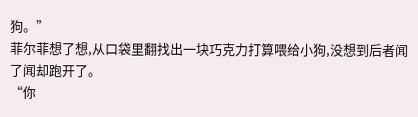狗。”
菲尔菲想了想,从口袋里翻找出一块巧克力打算喂给小狗,没想到后者闻了闻却跑开了。
“你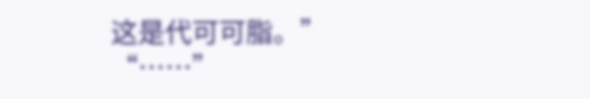这是代可可脂。”
“……”